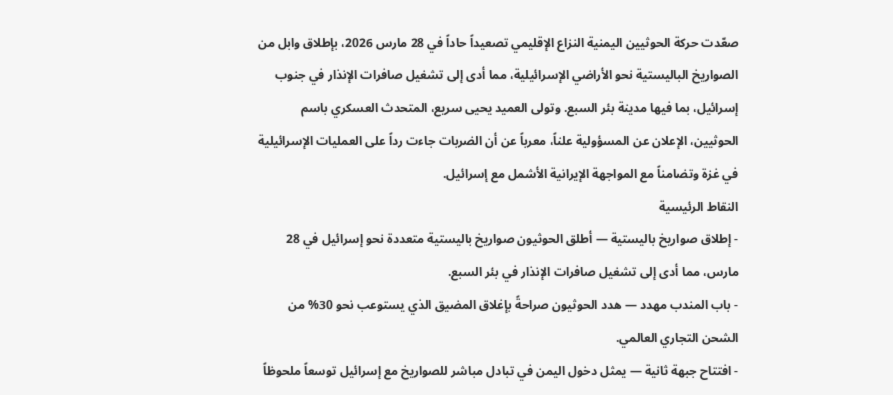صعّدت حركة الحوثيين اليمنية النزاع الإقليمي تصعيداً حاداً في 28 مارس 2026، بإطلاق وابل من الصواريخ الباليستية نحو الأراضي الإسرائيلية، مما أدى إلى تشغيل صافرات الإنذار في جنوب إسرائيل، بما فيها مدينة بئر السبع. وتولى العميد يحيى سريع، المتحدث العسكري باسم الحوثيين، الإعلان عن المسؤولية علناً، معرباً عن أن الضربات جاءت رداً على العمليات الإسرائيلية في غزة وتضامناً مع المواجهة الإيرانية الأشمل مع إسرائيل.
النقاط الرئيسية
- إطلاق صواريخ باليستية — أطلق الحوثيون صواريخ باليستية متعددة نحو إسرائيل في 28 مارس، مما أدى إلى تشغيل صافرات الإنذار في بئر السبع.
- باب المندب مهدد — هدد الحوثيون صراحةً بإغلاق المضيق الذي يستوعب نحو 30% من الشحن التجاري العالمي.
- افتتاح جبهة ثانية — يمثل دخول اليمن في تبادل مباشر للصواريخ مع إسرائيل توسعاً ملحوظاً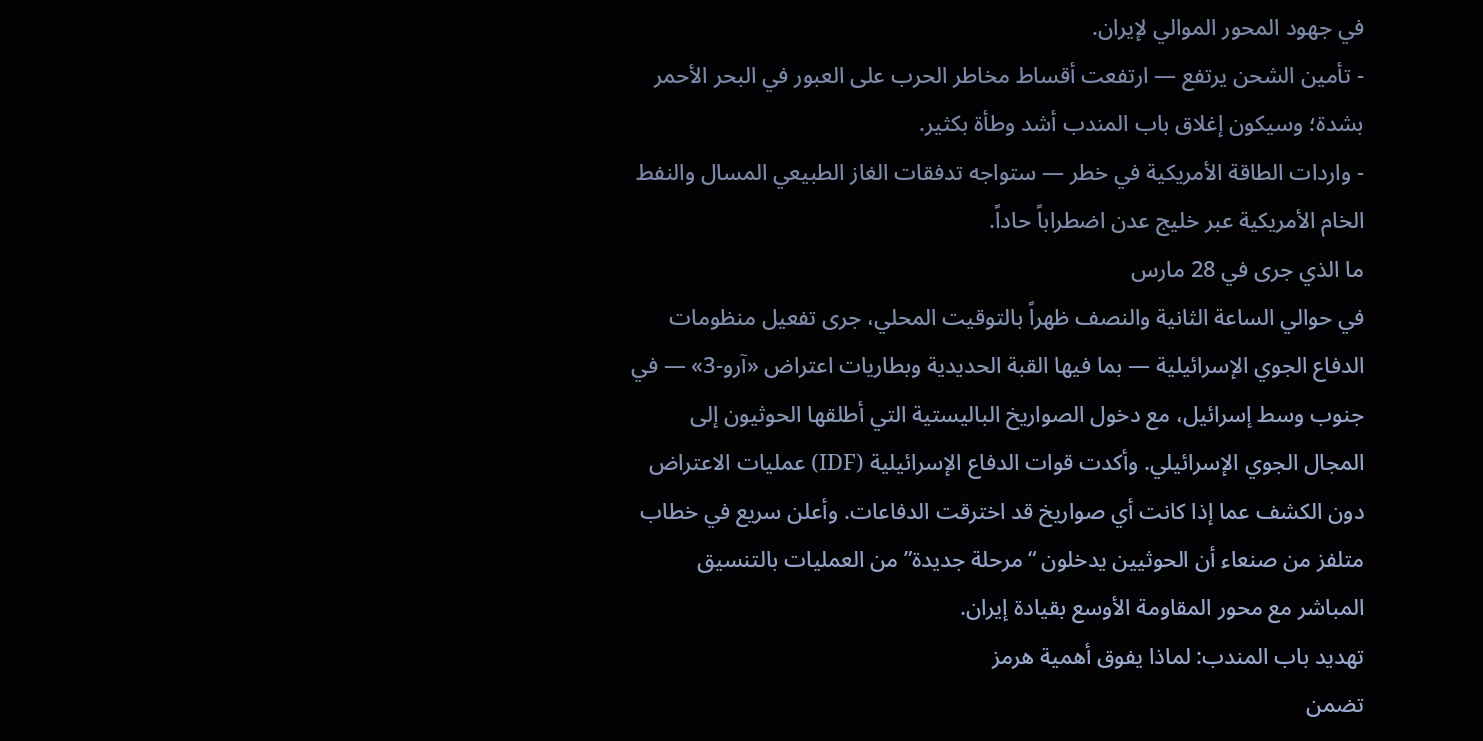في جهود المحور الموالي لإيران.
- تأمين الشحن يرتفع — ارتفعت أقساط مخاطر الحرب على العبور في البحر الأحمر بشدة؛ وسيكون إغلاق باب المندب أشد وطأة بكثير.
- واردات الطاقة الأمريكية في خطر — ستواجه تدفقات الغاز الطبيعي المسال والنفط الخام الأمريكية عبر خليج عدن اضطراباً حاداً.
ما الذي جرى في 28 مارس
في حوالي الساعة الثانية والنصف ظهراً بالتوقيت المحلي، جرى تفعيل منظومات الدفاع الجوي الإسرائيلية — بما فيها القبة الحديدية وبطاريات اعتراض «آرو-3» — في جنوب وسط إسرائيل، مع دخول الصواريخ الباليستية التي أطلقها الحوثيون إلى المجال الجوي الإسرائيلي. وأكدت قوات الدفاع الإسرائيلية (IDF) عمليات الاعتراض دون الكشف عما إذا كانت أي صواريخ قد اخترقت الدفاعات. وأعلن سريع في خطاب متلفز من صنعاء أن الحوثيين يدخلون “مرحلة جديدة” من العمليات بالتنسيق المباشر مع محور المقاومة الأوسع بقيادة إيران.
تهديد باب المندب: لماذا يفوق أهمية هرمز
تضمن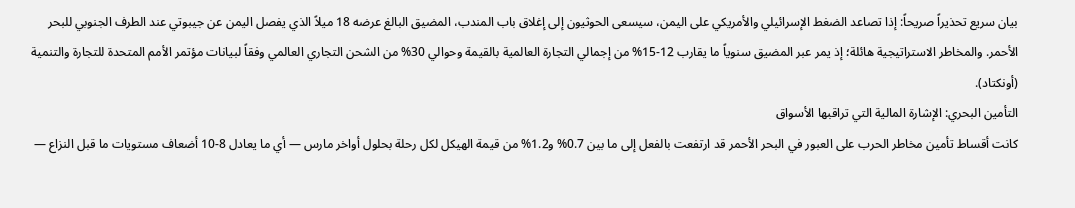بيان سريع تحذيراً صريحاً: إذا تصاعد الضغط الإسرائيلي والأمريكي على اليمن، سيسعى الحوثيون إلى إغلاق باب المندب، المضيق البالغ عرضه 18 ميلاً الذي يفصل اليمن عن جيبوتي عند الطرف الجنوبي للبحر الأحمر. والمخاطر الاستراتيجية هائلة؛ إذ يمر عبر المضيق سنوياً ما يقارب 12-15% من إجمالي التجارة العالمية بالقيمة وحوالي 30% من الشحن التجاري العالمي وفقاً لبيانات مؤتمر الأمم المتحدة للتجارة والتنمية (أونكتاد).
التأمين البحري: الإشارة المالية التي تراقبها الأسواق
كانت أقساط تأمين مخاطر الحرب على العبور في البحر الأحمر قد ارتفعت بالفعل إلى ما بين 0.7% و1.2% من قيمة الهيكل لكل رحلة بحلول أواخر مارس — أي ما يعادل 8-10 أضعاف مستويات ما قبل النزاع —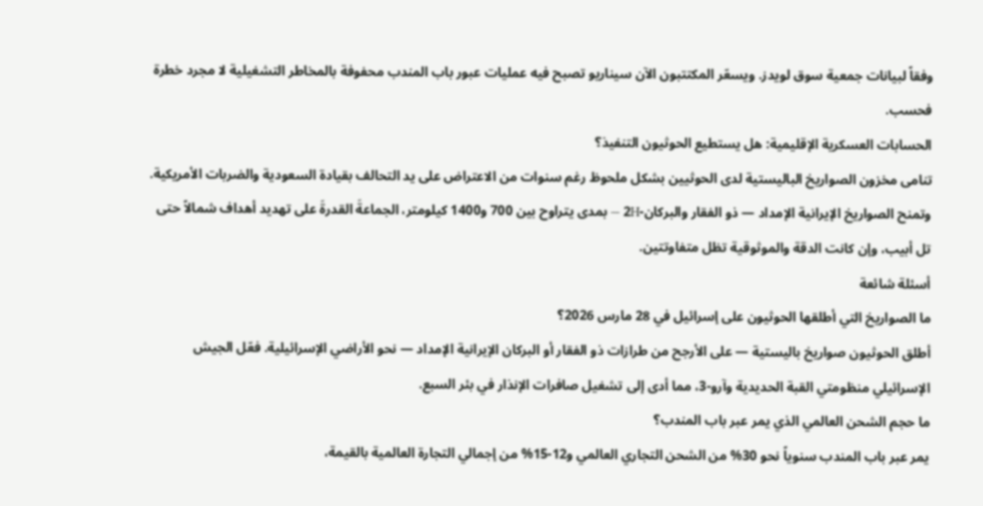وفقاً لبيانات جمعية سوق لويدز. ويسعّر المكتتبون الآن سيناريو تصبح فيه عمليات عبور باب المندب محفوفة بالمخاطر التشغيلية لا مجرد خطرة فحسب.
الحسابات العسكرية الإقليمية: هل يستطيع الحوثيون التنفيذ؟
تنامى مخزون الصواريخ الباليستية لدى الحوثيين بشكل ملحوظ رغم سنوات من الاعتراض على يد التحالف بقيادة السعودية والضربات الأمريكية. وتمنح الصواريخ الإيرانية الإمداد — ذو الفقار والبركان-2H — بمدى يتراوح بين 700 و1400 كيلومتر، الجماعةَ القدرةَ على تهديد أهداف شمالاً حتى تل أبيب، وإن كانت الدقة والموثوقية تظل متفاوتتين.
أسئلة شائعة
ما الصواريخ التي أطلقها الحوثيون على إسرائيل في 28 مارس 2026؟
أطلق الحوثيون صواريخ باليستية — على الأرجح من طرازات ذو الفقار أو البركان الإيرانية الإمداد — نحو الأراضي الإسرائيلية. فعّل الجيش الإسرائيلي منظومتي القبة الحديدية وآرو-3، مما أدى إلى تشغيل صافرات الإنذار في بئر السبع.
ما حجم الشحن العالمي الذي يمر عبر باب المندب؟
يمر عبر باب المندب سنوياً نحو 30% من الشحن التجاري العالمي و12-15% من إجمالي التجارة العالمية بالقيمة،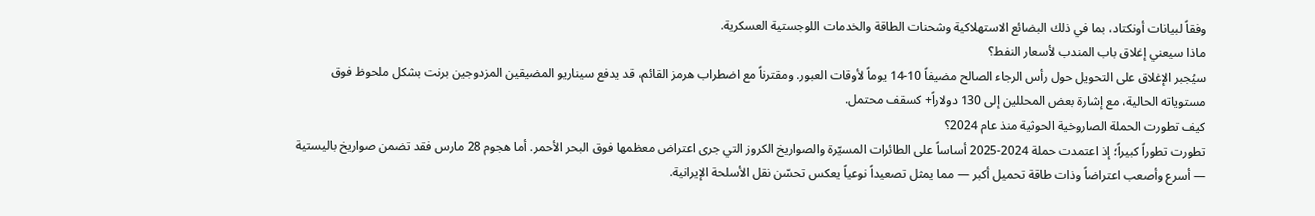وفقاً لبيانات أونكتاد، بما في ذلك البضائع الاستهلاكية وشحنات الطاقة والخدمات اللوجستية العسكرية.
ماذا سيعني إغلاق باب المندب لأسعار النفط؟
سيُجبر الإغلاق على التحويل حول رأس الرجاء الصالح مضيفاً 10-14 يوماً لأوقات العبور. ومقترناً مع اضطراب هرمز القائم، قد يدفع سيناريو المضيقين المزدوجين برنت بشكل ملحوظ فوق مستوياته الحالية، مع إشارة بعض المحللين إلى 130 دولاراً+ كسقف محتمل.
كيف تطورت الحملة الصاروخية الحوثية منذ عام 2024؟
تطورت تطوراً كبيراً؛ إذ اعتمدت حملة 2024-2025 أساساً على الطائرات المسيّرة والصواريخ الكروز التي جرى اعتراض معظمها فوق البحر الأحمر. أما هجوم 28 مارس فقد تضمن صواريخ باليستية — أسرع وأصعب اعتراضاً وذات طاقة تحميل أكبر — مما يمثل تصعيداً نوعياً يعكس تحسّن نقل الأسلحة الإيرانية.